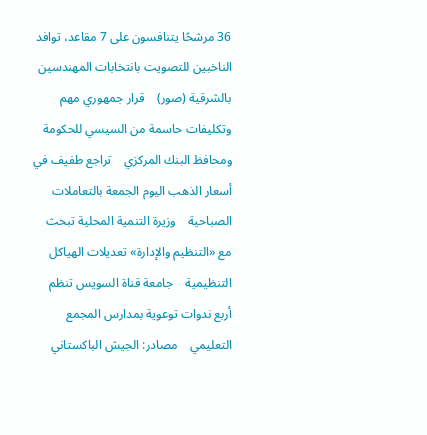36 مرشحًا يتنافسون على 7 مقاعد، توافد الناخبين للتصويت بانتخابات المهندسين بالشرقية (صور)    قرار جمهوري مهم وتكليفات حاسمة من السيسي للحكومة ومحافظ البنك المركزي    تراجع طفيف في أسعار الذهب اليوم الجمعة بالتعاملات الصباحية    وزيرة التنمية المحلية تبحث مع «التنظيم والإدارة» تعديلات الهياكل التنظيمية    جامعة قناة السويس تنظم أربع ندوات توعوية بمدارس المجمع التعليمي    مصادر: الجيش الباكستاني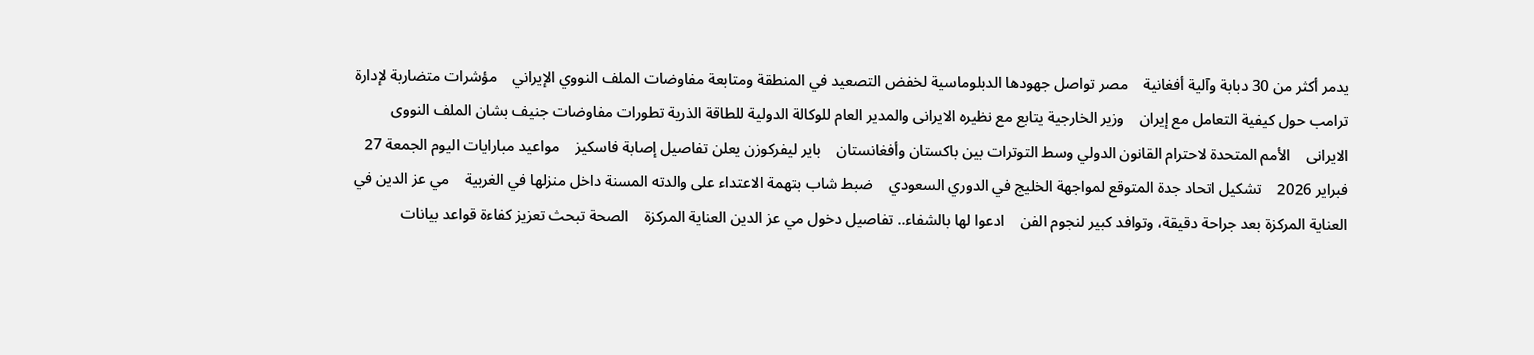يدمر أكثر من 30 دبابة وآلية أفغانية    مصر تواصل جهودها الدبلوماسية لخفض التصعيد في المنطقة ومتابعة مفاوضات الملف النووي الإيراني    مؤشرات متضاربة لإدارة ترامب حول كيفية التعامل مع إيران    وزير الخارجية يتابع مع نظيره الايرانى والمدير العام للوكالة الدولية للطاقة الذرية تطورات مفاوضات جنيف بشان الملف النووى الايرانى    الأمم المتحدة لاحترام القانون الدولي وسط التوترات بين باكستان وأفغانستان    باير ليفركوزن يعلن تفاصيل إصابة فاسكيز    مواعيد مبارايات اليوم الجمعة 27 فبراير 2026    تشكيل اتحاد جدة المتوقع لمواجهة الخليج في الدوري السعودي    ضبط شاب بتهمة الاعتداء على والدته المسنة داخل منزلها في الغربية    مي عز الدين في العناية المركزة بعد جراحة دقيقة، وتوافد كبير لنجوم الفن    ادعوا لها بالشفاء.. تفاصيل دخول مي عز الدين العناية المركزة    الصحة تبحث تعزيز كفاءة قواعد بيانات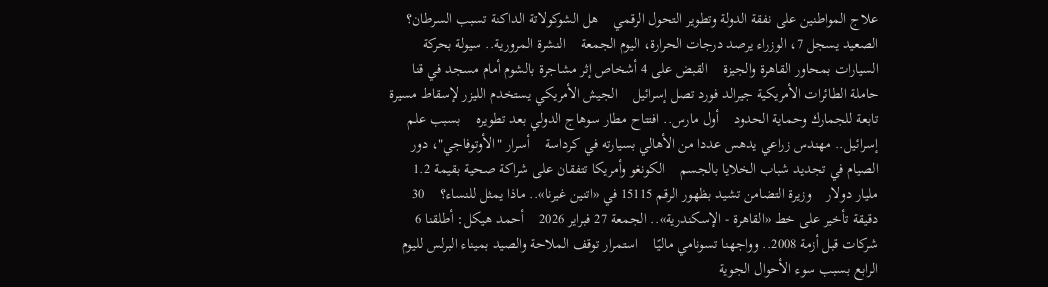علاج المواطنين على نفقة الدولة وتطوير التحول الرقمي    هل الشوكولاتة الداكنة تسبب السرطان؟    الصعيد يسجل 7، الوزراء يرصد درجات الحرارة، اليوم الجمعة    النشرة المرورية.. سيولة بحركة السيارات بمحاور القاهرة والجيزة    القبض على 4 أشخاص إثر مشاجرة بالشوم أمام مسجد في قنا    حاملة الطائرات الأمريكية جيرالد فورد تصل إسرائيل    الجيش الأمريكي يستخدم الليزر لإسقاط مسيرة تابعة للجمارك وحماية الحدود    أول مارس.. افتتاح مطار سوهاج الدولي بعد تطويره    بسبب علم إسرائيل.. مهندس زراعي يدهس عددا من الأهالي بسيارته في كرداسة    أسرار "الأوتوفاجي"، دور الصيام في تجديد شباب الخلايا بالجسم    الكونغو وأمريكا تتفقان على شراكة صحية بقيمة 1.2 مليار دولار    وزيرة التضامن تشيد بظهور الرقم 15115 في «اتنين غيرنا».. ماذا يمثل للنساء؟    30 دقيقة تأخير على خط «القاهرة - الإسكندرية».. الجمعة 27 فبراير 2026    أحمد هيكل: أطلقنا 6 شركات قبل أزمة 2008.. وواجهنا تسونامي ماليًا    استمرار توقف الملاحة والصيد بميناء البرلس لليوم الرابع بسبب سوء الأحوال الجوية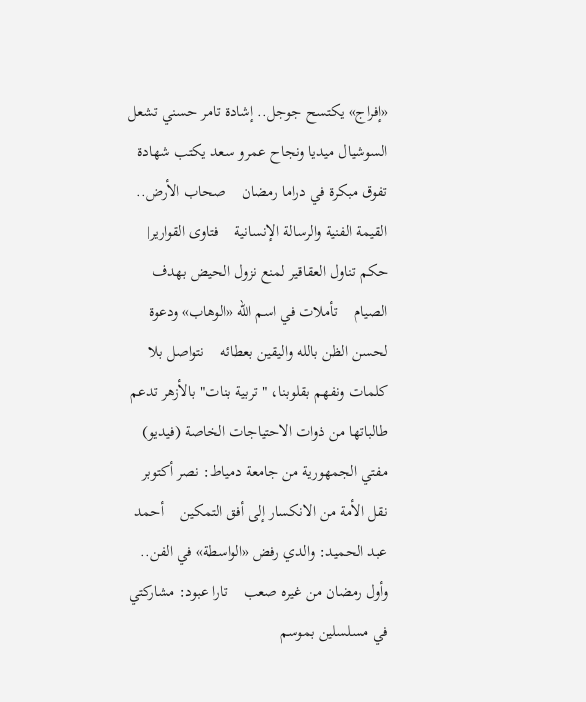«إفراج» يكتسح جوجل.. إشادة تامر حسني تشعل السوشيال ميديا ونجاح عمرو سعد يكتب شهادة تفوق مبكرة في دراما رمضان    صحاب الأرض.. القيمة الفنية والرسالة الإنسانية    فتاوى القوارير| حكم تناول العقاقير لمنع نزول الحيض بهدف الصيام    تأملات في اسم الله «الوهاب» ودعوة لحسن الظن بالله واليقين بعطائه    نتواصل بلا كلمات ونفهم بقلوبنا، "تربية بنات" بالأزهر تدعم طالباتها من ذوات الاحتياجات الخاصة (فيديو)    مفتي الجمهورية من جامعة دمياط: نصر أكتوبر نقل الأمة من الانكسار إلى أفق التمكين    أحمد عبد الحميد: والدي رفض «الواسطة» في الفن.. وأول رمضان من غيره صعب    تارا عبود: مشاركتي في مسلسلين بموسم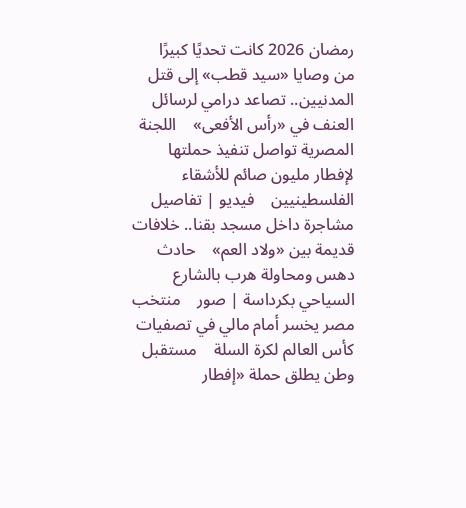رمضان 2026 كانت تحديًا كبيرًا    من وصايا «سيد قطب» إلى قتل المدنيين.. تصاعد درامي لرسائل العنف في «رأس الأفعى»    اللجنة المصرية تواصل تنفيذ حملتها لإفطار مليون صائم للأشقاء الفلسطينيين    فيديو | تفاصيل مشاجرة داخل مسجد بقنا.. خلافات قديمة بين «ولاد العم»    حادث دهس ومحاولة هرب بالشارع السياحي بكرداسة | صور    منتخب مصر يخسر أمام مالي في تصفيات كأس العالم لكرة السلة    مستقبل وطن يطلق حملة «إفطار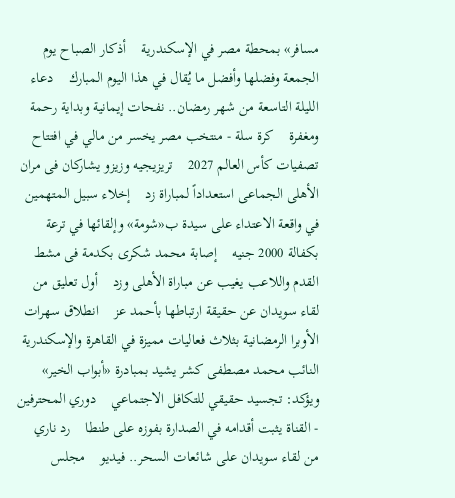مسافر» بمحطة مصر في الإسكندرية    أذكار الصباح يوم الجمعة وفضلها وأفضل ما يُقال في هذا اليوم المبارك    دعاء الليلة التاسعة من شهر رمضان.. نفحات إيمانية وبداية رحمة ومغفرة    كرة سلة - منتخب مصر يخسر من مالي في افتتاح تصفيات كأس العالم 2027    تريزيجيه وزيزو يشاركان فى مران الأهلى الجماعى استعداداً لمباراة زد    إخلاء سبيل المتهمين في واقعة الاعتداء على سيدة ب«شومة» وإلقائها في ترعة بكفالة 2000 جنيه    إصابة محمد شكرى بكدمة فى مشط القدم واللاعب يغيب عن مباراة الأهلى وزد    أول تعليق من لقاء سويدان عن حقيقة ارتباطها بأحمد عز    انطلاق سهرات الأوبرا الرمضانية بثلاث فعاليات مميزة في القاهرة والإسكندرية    النائب محمد مصطفى كشر يشيد بمبادرة «أبواب الخير» ويؤكد: تجسيد حقيقي للتكافل الاجتماعي    دوري المحترفين - القناة يثبت أقدامه في الصدارة بفوزه على طنطا    رد ناري من لقاء سويدان على شائعات السحر.. فيديو    مجلس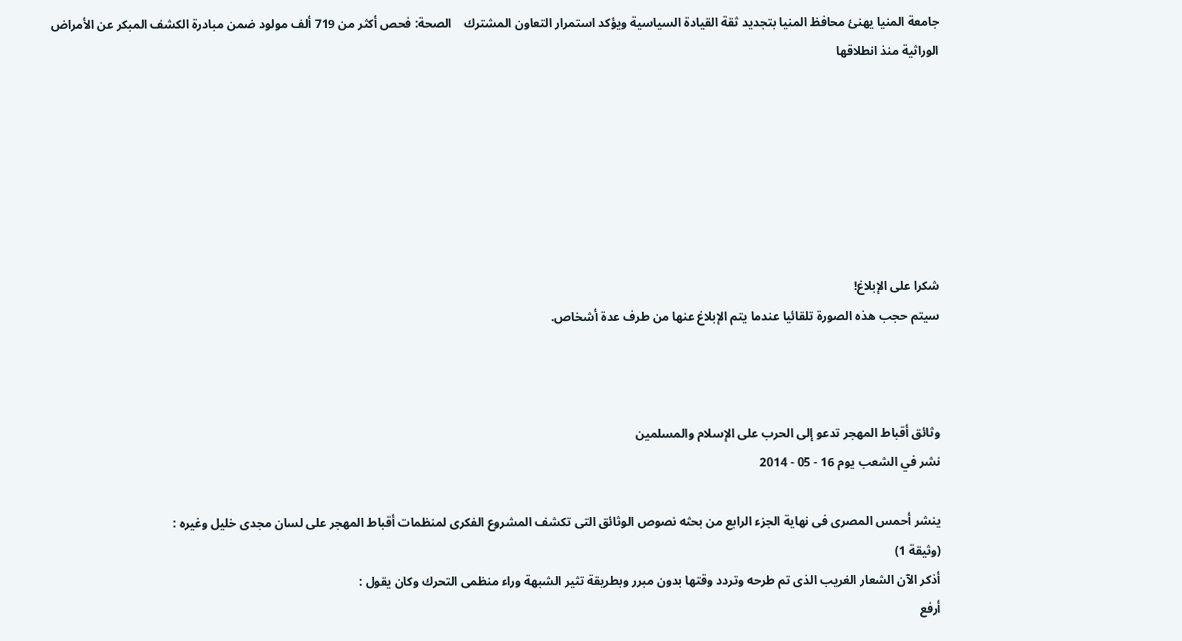جامعة المنيا يهنئ محافظ المنيا بتجديد ثقة القيادة السياسية ويؤكد استمرار التعاون المشترك    الصحة: فحص أكثر من 719 ألف مولود ضمن مبادرة الكشف المبكر عن الأمراض الوراثية منذ انطلاقها







شكرا على الإبلاغ!
سيتم حجب هذه الصورة تلقائيا عندما يتم الإبلاغ عنها من طرف عدة أشخاص.



وثائق أقباط المهجر تدعو إلى الحرب على الإسلام والمسلمين
نشر في الشعب يوم 16 - 05 - 2014

ينشر أحمس المصرى فى نهاية الجزء الرابع من بحثه نصوص الوثائق التى تكشف المشروع الفكرى لمنظمات أقباط المهجر على لسان مجدى خليل وغيره :
(وثيقة 1)
أذكر الآن الشعار الغريب الذى تم طرحه وتردد وقتها بدون مبرر وبطريقة تثير الشبهة وراء منظمى التحرك وكان يقول :
أرفع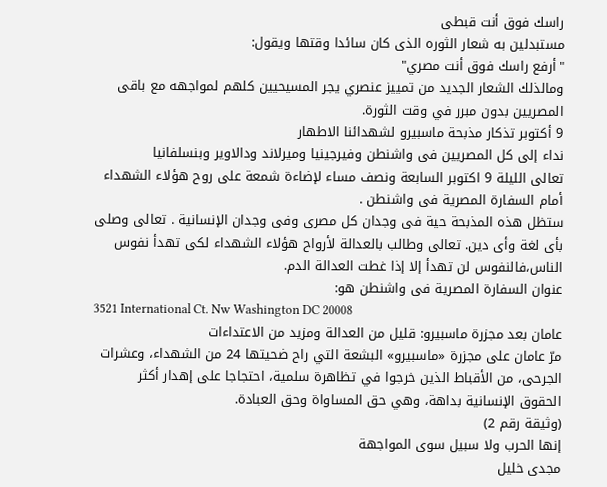راسك فوق أنت قبطى
مستبدلين به شعار الثوره الذى كان سائدا وقتها ويقول:
"أرفع راسك فوق أنت مصري"
ومالذلك الشعار الجديد من تمييز عنصري يجر المسيحيين كلهم لمواجهه مع باقى المصريين بدون مبرر في وقت الثورة.
9 أكتوبر تذكار مذبحة ماسبيرو لشهدائنا الاطهار
نداء إلى كل المصريين فى واشنطن وفيرجينيا وميرلاند ودالاوير وبنسلفانيا
تعالى الليلة 9 اكتوبر السابعة ونصف مساء لإضاءة شمعة على روح هؤلاء الشهداء أمام السفارة المصرية فى واشنطن .
ستظل هذه المذبحة حية فى وجدان كل مصرى وفى وجدان الإنسانية . تعالى وصلى بأى لغة وأى دين. تعالى وطالب بالعدالة لأرواح هؤلاء الشهداء لكى تهدأ نفوس الناس،فالنفوس لن تهدأ إلا إذا غطت العدالة الدم.
عنوان السفارة المصرية فى واشنطن هو:
3521 International Ct. Nw Washington DC 20008
عامان بعد مجزرة ماسبيرو: قليل من العدالة ومزيد من الاعتداءات
مرّ عامان على مجزرة «ماسبيرو» البشعة التي راح ضحيتها 24 من الشهداء، وعشرات الجرحى، من الأقباط الذين خرجوا في تظاهرة سلمية، احتجاجا على إهدار أكثر الحقوق الإنسانية بداهة، وهي حق المساواة وحق العبادة.
(وثيقة رقم 2)
إنها الحرب ولا سبيل سوى المواجهة
مجدى خليل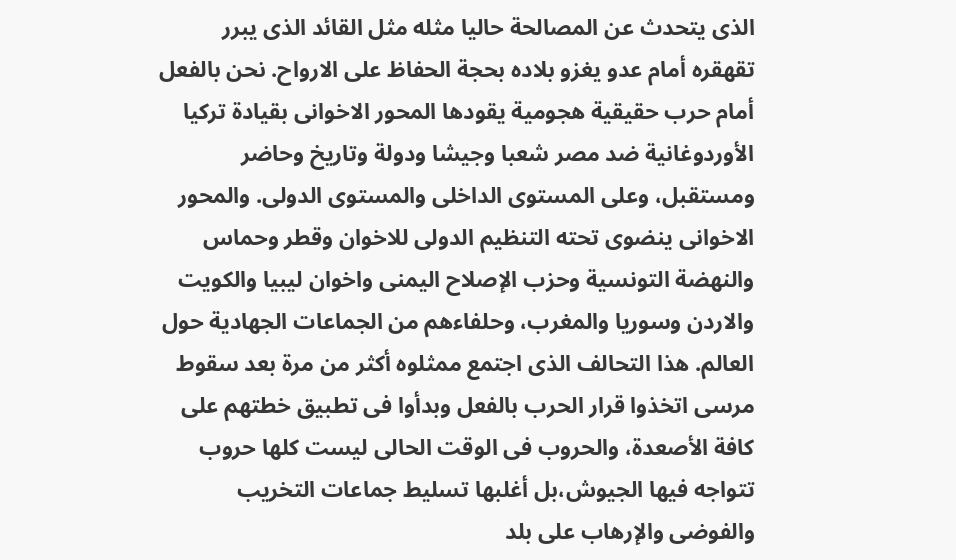الذى يتحدث عن المصالحة حاليا مثله مثل القائد الذى يبرر تقهقره أمام عدو يغزو بلاده بحجة الحفاظ على الارواح. نحن بالفعل أمام حرب حقيقية هجومية يقودها المحور الاخوانى بقيادة تركيا الأوردوغانية ضد مصر شعبا وجيشا ودولة وتاريخ وحاضر ومستقبل، وعلى المستوى الداخلى والمستوى الدولى. والمحور الاخوانى ينضوى تحته التنظيم الدولى للاخوان وقطر وحماس والنهضة التونسية وحزب الإصلاح اليمنى واخوان ليبيا والكويت والاردن وسوريا والمغرب، وحلفاءهم من الجماعات الجهادية حول العالم. هذا التحالف الذى اجتمع ممثلوه أكثر من مرة بعد سقوط مرسى اتخذوا قرار الحرب بالفعل وبدأوا فى تطبيق خطتهم على كافة الأصعدة، والحروب فى الوقت الحالى ليست كلها حروب تتواجه فيها الجيوش،بل أغلبها تسليط جماعات التخريب والفوضى والإرهاب على بلد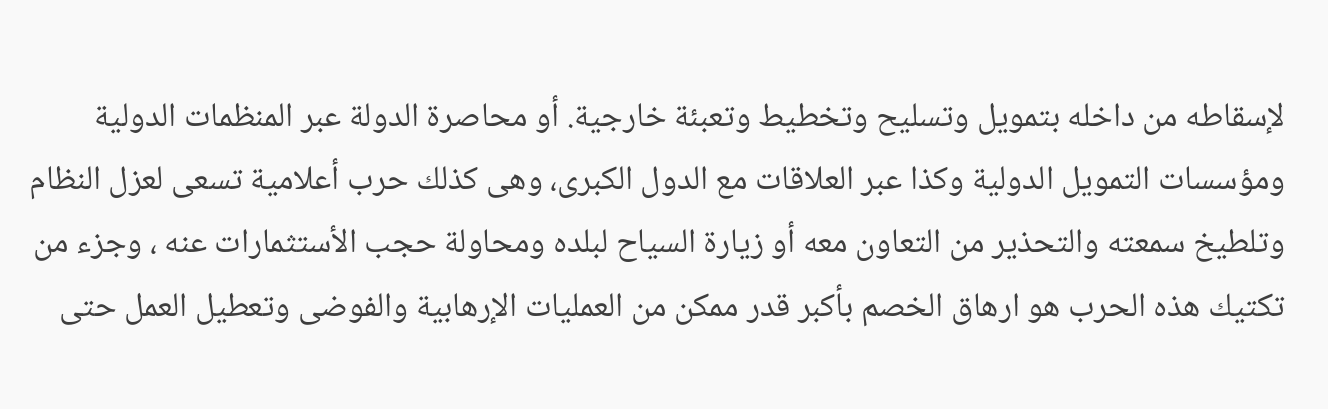لإسقاطه من داخله بتمويل وتسليح وتخطيط وتعبئة خارجية. أو محاصرة الدولة عبر المنظمات الدولية ومؤسسات التمويل الدولية وكذا عبر العلاقات مع الدول الكبرى، وهى كذلك حرب أعلامية تسعى لعزل النظام وتلطيخ سمعته والتحذير من التعاون معه أو زيارة السياح لبلده ومحاولة حجب الأستثمارات عنه ، وجزء من تكتيك هذه الحرب هو ارهاق الخصم بأكبر قدر ممكن من العمليات الإرهابية والفوضى وتعطيل العمل حتى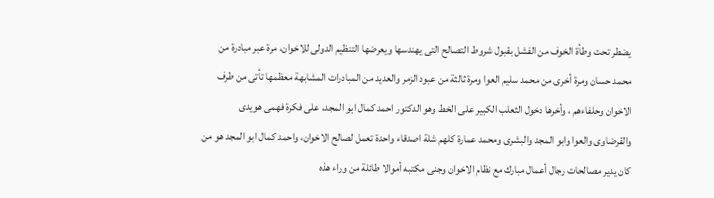يضطر تحت وطأة الخوف من الفشل بقبول شروط التصالح التى يهندسها ويعرضها التنظيم الدولى للاخوان، مرة عبر مبادرة من محمد حسان ومرة أخرى من محمد سليم العوا ومرة ثالثة من عبود الزمر والعديد من المبادرات المشابهة معظمها تأتى من طرف الاخوان وحلفاءهم ، وأخرها دخول الثعلب الكبير على الخط وهو الدكتور احمد كمال ابو المجد، على فكرة فهمى هويدى والقرضاوى والعوا وابو المجد والبشرى ومحمد عمارة كلهم شلة اصدقاء واحدة تعمل لصالح الاخوان، واحمد كمال ابو المجد هو من كان يدير مصالحات رجال أعمال مبارك مع نظام الاخوان وجنى مكتبه أموالا طائلة من وراء هذه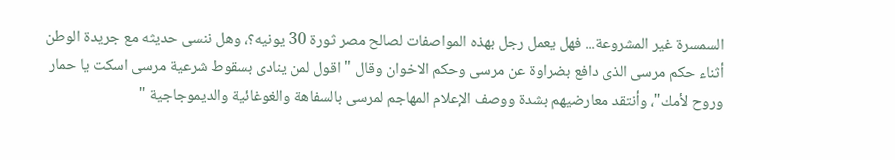السمسرة غير المشروعة... فهل يعمل رجل بهذه المواصفات لصالح مصر ثورة 30 يونيه؟، وهل ننسى حديثه مع جريدة الوطن أثناء حكم مرسى الذى دافع بضراوة عن مرسى وحكم الاخوان وقال " اقول لمن ينادى بسقوط شرعية مرسى اسكت يا حمار وروح لأمك"، وأنتقد معارضيهم بشدة ووصف الإعلام المهاجم لمرسى بالسفاهة والغوغائية والديموجاجية "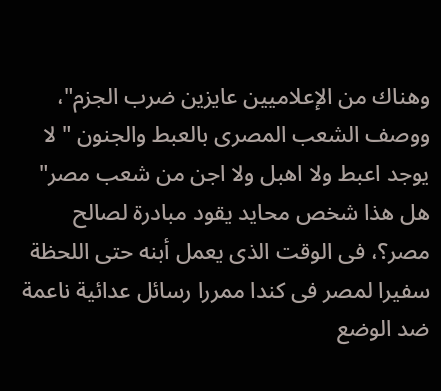وهناك من الإعلاميين عايزين ضرب الجزم"، ووصف الشعب المصرى بالعبط والجنون " لا يوجد اعبط ولا اهبل ولا اجن من شعب مصر" هل هذا شخص محايد يقود مبادرة لصالح مصر؟، فى الوقت الذى يعمل أبنه حتى اللحظة سفيرا لمصر فى كندا ممررا رسائل عدائية ناعمة ضد الوضع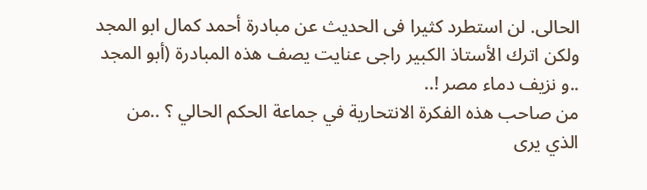الحالى. لن استطرد كثيرا فى الحديث عن مبادرة أحمد كمال ابو المجد ولكن اترك الأستاذ الكبير راجى عنايت يصف هذه المبادرة (أبو المجد ..و نزيف دماء مصر !..
من صاحب هذه الفكرة الانتحارية في جماعة الحكم الحالي ؟ ..من الذي يرى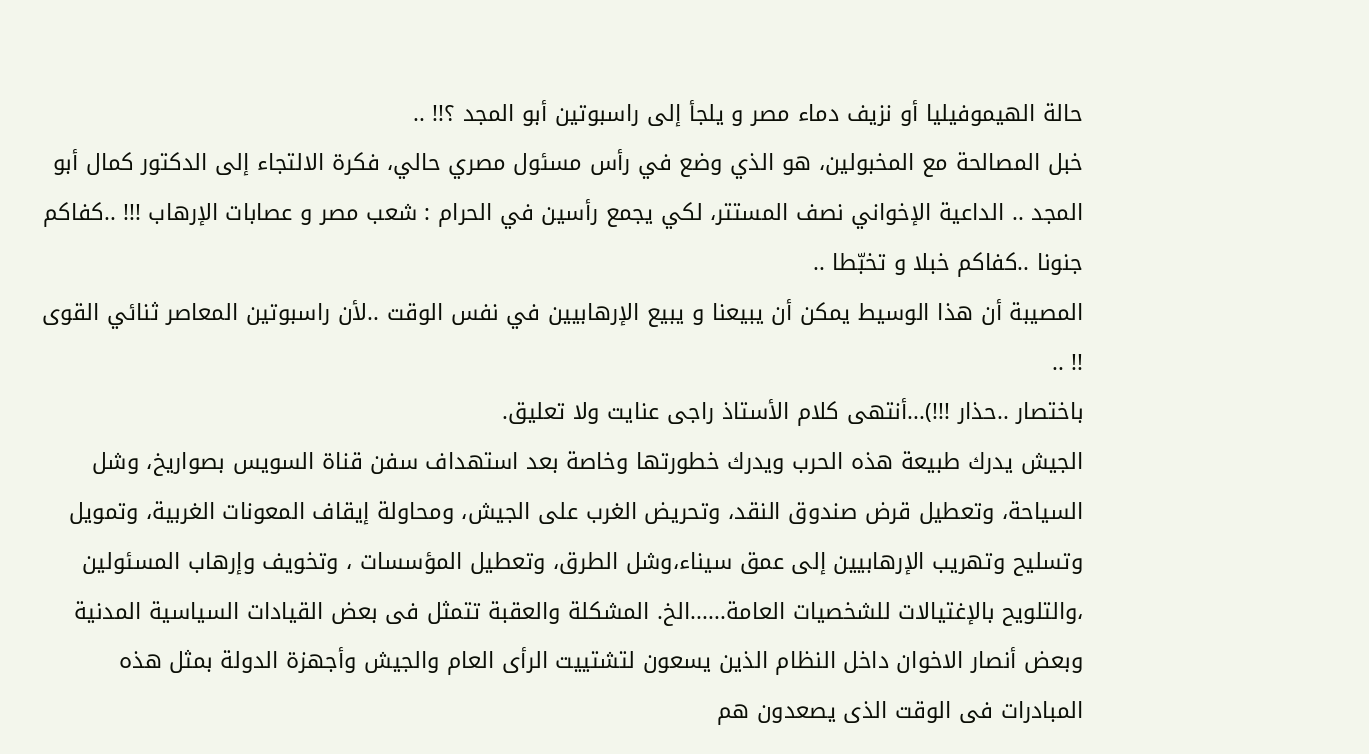حالة الهيموفيليا أو نزيف دماء مصر و يلجأ إلى راسبوتين أبو المجد ؟!! ..
خبل المصالحة مع المخبولين، هو الذي وضع في رأس مسئول مصري حالي، فكرة الالتجاء إلى الدكتور كمال أبو المجد .. الداعية الإخواني نصف المستتر، لكي يجمع رأسين في الحرام : شعب مصر و عصابات الإرهاب !!! ..كفاكم جنونا ..كفاكم خبلا و تخبّطا ..
المصيبة أن هذا الوسيط يمكن أن يبيعنا و يبيع الإرهابيين في نفس الوقت ..لأن راسبوتين المعاصر ثنائي القوى !! ..
باختصار ..حذار !!!)...أنتهى كلام الأستاذ راجى عنايت ولا تعليق.
الجيش يدرك طبيعة هذه الحرب ويدرك خطورتها وخاصة بعد استهداف سفن قناة السويس بصواريخ، وشل السياحة، وتعطيل قرض صندوق النقد، وتحريض الغرب على الجيش، ومحاولة إيقاف المعونات الغربية، وتمويل وتسليح وتهريب الإرهابيين إلى عمق سيناء،وشل الطرق، وتعطيل المؤسسات ، وتخويف وإرهاب المسئولين ،والتلويح بالإغتيالات للشخصيات العامة......الخ. المشكلة والعقبة تتمثل فى بعض القيادات السياسية المدنية وبعض أنصار الاخوان داخل النظام الذين يسعون لتشتييت الرأى العام والجيش وأجهزة الدولة بمثل هذه المبادرات فى الوقت الذى يصعدون هم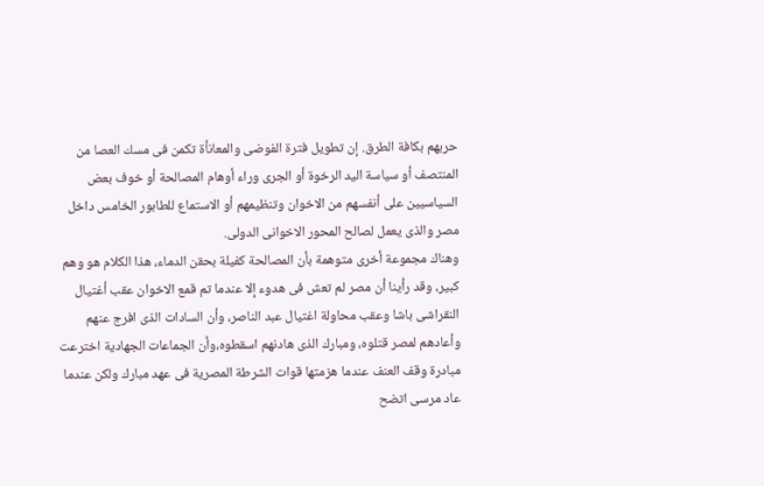حربهم بكافة الطرق. إن تطويل فترة الفوضى والمعانأة تكمن فى مسك العصا من المنتصف أو سياسة اليد الرخوة أو الجرى وراء أوهام المصالحة أو خوف بعض السياسيين على أنفسهم من الاخوان وتنظيمهم أو الاستماع للطابور الخامس داخل مصر والذى يعمل لصالح المحور الاخوانى الدولى.
وهناك مجموعة أخرى متوهمة بأن المصالحة كفيلة بحقن الدماء، هذا الكلام هو وهم كبير، وقد رأينا أن مصر لم تعش فى هدوء إلا عندما تم قمع الاخوان عقب أغتيال النقراشى باشا وعقب محاولة اغتيال عبد الناصر، وأن السادات الذى افرج عنهم وأعادهم لمصر قتلوه، ومبارك الذى هادنهم اسقطوه،وأن الجماعات الجهادية اخترعت مبادرة وقف العنف عندما هزمتها قوات الشرطة المصرية فى عهد مبارك ولكن عندما عاد مرسى اتضح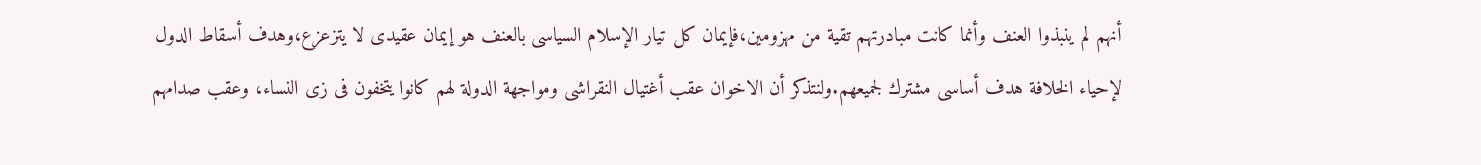أنهم لم ينبذوا العنف وأنما كانت مبادرتهم تقية من مهزومين،فإيمان كل تيار الإسلام السياسى بالعنف هو إيمان عقيدى لا يتزعزع،وهدف أسقاط الدول لإحياء الخلافة هدف أساسى مشترك لجميعهم.ولنتذكر أن الاخوان عقب أغتيال النقراشى ومواجهة الدولة لهم كانوا يتخفون فى زى النساء، وعقب صدامهم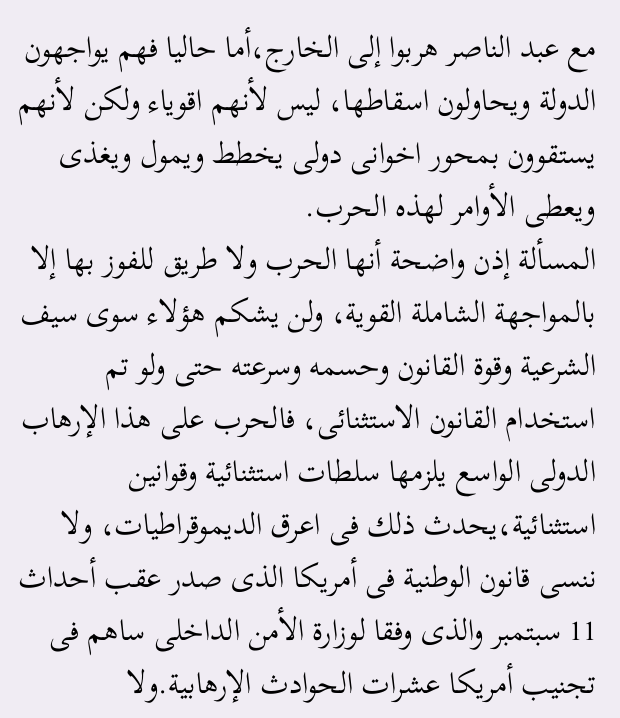مع عبد الناصر هربوا إلى الخارج،أما حاليا فهم يواجهون الدولة ويحاولون اسقاطها، ليس لأنهم اقوياء ولكن لأنهم يستقوون بمحور اخوانى دولى يخطط ويمول ويغذى ويعطى الأوامر لهذه الحرب.
المسألة إذن واضحة أنها الحرب ولا طريق للفوز بها إلا بالمواجهة الشاملة القوية، ولن يشكم هؤلاء سوى سيف الشرعية وقوة القانون وحسمه وسرعته حتى ولو تم استخدام القانون الاستثنائى، فالحرب على هذا الإرهاب الدولى الواسع يلزمها سلطات استثنائية وقوانين استثنائية،يحدث ذلك فى اعرق الديموقراطيات، ولا ننسى قانون الوطنية فى أمريكا الذى صدر عقب أحداث 11 سبتمبر والذى وفقا لوزارة الأمن الداخلى ساهم فى تجنيب أمريكا عشرات الحوادث الإرهابية.ولا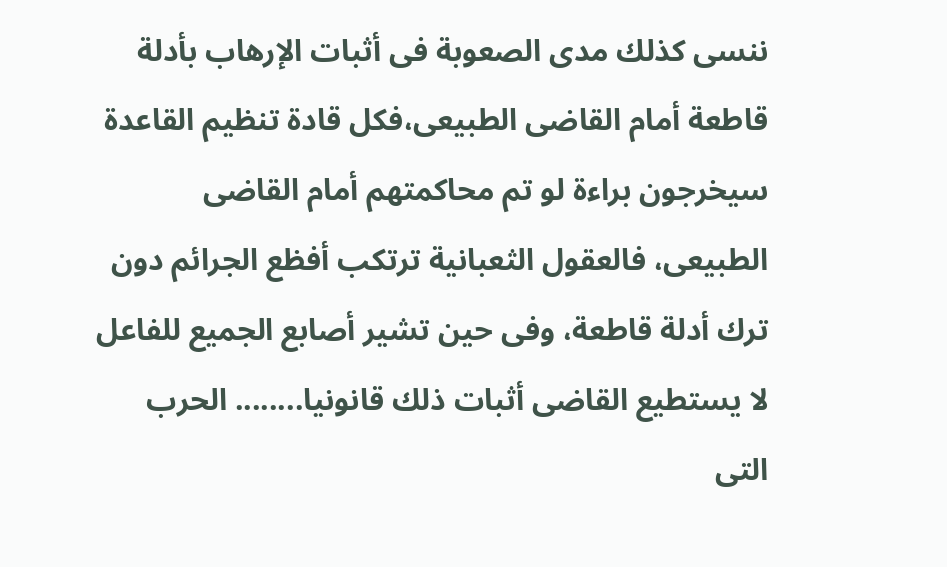ننسى كذلك مدى الصعوبة فى أثبات الإرهاب بأدلة قاطعة أمام القاضى الطبيعى،فكل قادة تنظيم القاعدة سيخرجون براءة لو تم محاكمتهم أمام القاضى الطبيعى، فالعقول الثعبانية ترتكب أفظع الجرائم دون ترك أدلة قاطعة، وفى حين تشير أصابع الجميع للفاعل لا يستطيع القاضى أثبات ذلك قانونيا........ الحرب التى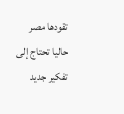تقودها مصر حاليا تحتاج إلى تفكير جديد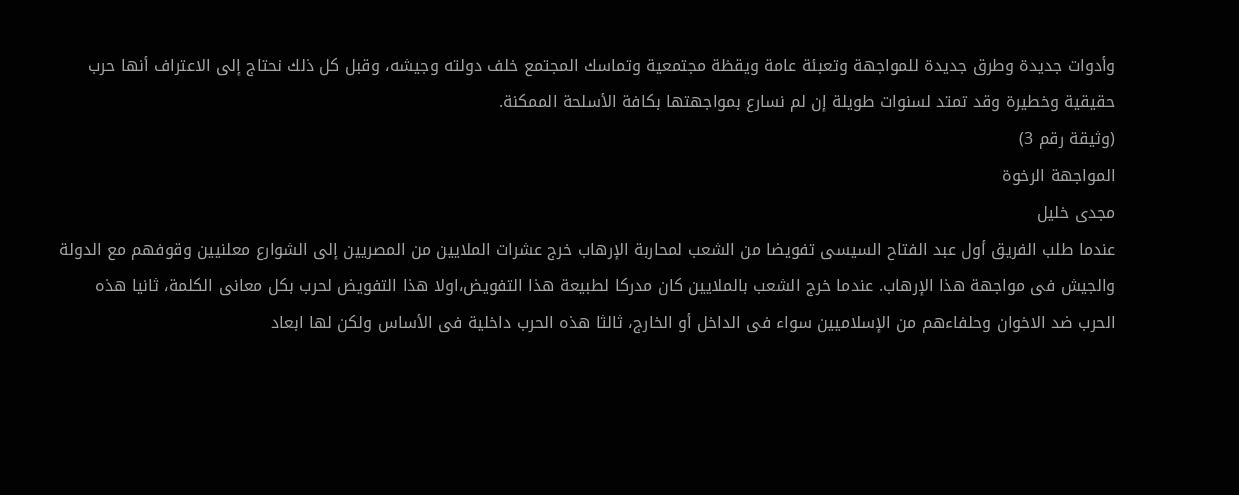وأدوات جديدة وطرق جديدة للمواجهة وتعبئة عامة ويقظة مجتمعية وتماسك المجتمع خلف دولته وجيشه، وقبل كل ذلك نحتاج إلى الاعتراف أنها حرب حقيقية وخطيرة وقد تمتد لسنوات طويلة إن لم نسارع بمواجهتها بكافة الأسلحة الممكنة.
(وثيقة رقم 3)
المواجهة الرخوة
مجدى خليل
عندما طلب الفريق أول عبد الفتاح السيسى تفويضا من الشعب لمحاربة الإرهاب خرج عشرات الملايين من المصريين إلى الشوارع معلنيين وقوفهم مع الدولة والجيش فى مواجهة هذا الإرهاب. عندما خرج الشعب بالملايين كان مدركا لطبيعة هذا التفويض،اولا هذا التفويض لحرب بكل معانى الكلمة، ثانيا هذه الحرب ضد الاخوان وحلفاءهم من الإسلاميين سواء فى الداخل أو الخارج، ثالثا هذه الحرب داخلية فى الأساس ولكن لها ابعاد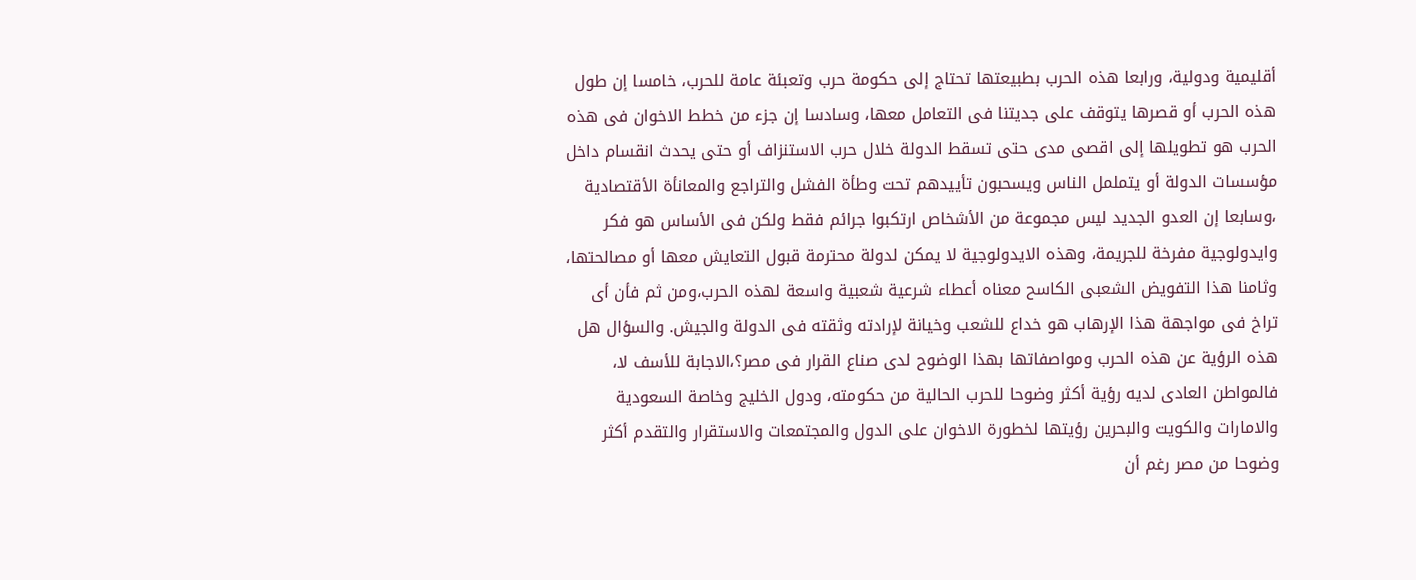أقليمية ودولية، ورابعا هذه الحرب بطبيعتها تحتاج إلى حكومة حرب وتعبئة عامة للحرب، خامسا إن طول هذه الحرب أو قصرها يتوقف على جديتنا فى التعامل معها، وسادسا إن جزء من خطط الاخوان فى هذه الحرب هو تطويلها إلى اقصى مدى حتى تسقط الدولة خلال حرب الاستنزاف أو حتى يحدث انقسام داخل مؤسسات الدولة أو يتململ الناس ويسحبون تأييدهم تحت وطأة الفشل والتراجع والمعانأة الأقتصادية ،وسابعا إن العدو الجديد ليس مجموعة من الأشخاص ارتكبوا جرائم فقط ولكن فى الأساس هو فكر وايدولوجية مفرخة للجريمة، وهذه الايدولوجية لا يمكن لدولة محترمة قبول التعايش معها أو مصالحتها، وثامنا هذا التفويض الشعبى الكاسح معناه أعطاء شرعية شعبية واسعة لهذه الحرب،ومن ثم فأن أى تراخ فى مواجهة هذا الإرهاب هو خداع للشعب وخيانة لإرادته وثقته فى الدولة والجيش. والسؤال هل هذه الرؤية عن هذه الحرب ومواصفاتها بهذا الوضوح لدى صناع القرار فى مصر؟،الاجابة للأسف لا، فالمواطن العادى لديه رؤية أكثر وضوحا للحرب الحالية من حكومته، ودول الخليج وخاصة السعودية والامارات والكويت والبحرين رؤيتها لخطورة الاخوان على الدول والمجتمعات والاستقرار والتقدم أكثر وضوحا من مصر رغم أن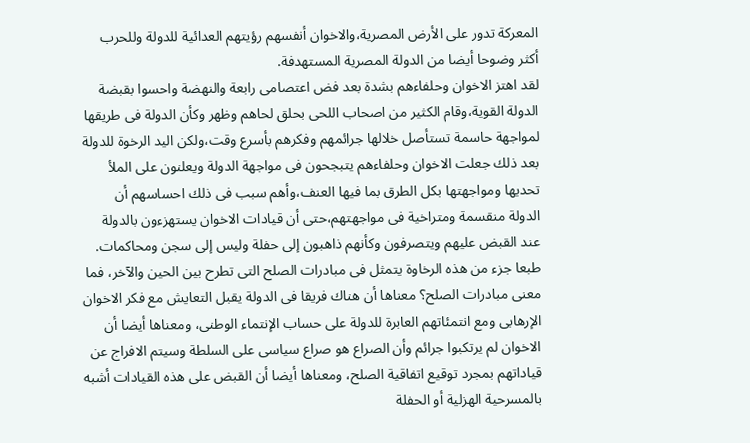المعركة تدور على الأرض المصرية،والاخوان أنفسهم رؤيتهم العدائية للدولة وللحرب أكثر وضوحا أيضا من الدولة المصرية المستهدفة.
لقد اهتز الاخوان وحلفاءهم بشدة بعد فض اعتصامى رابعة والنهضة واحسوا بقبضة الدولة القوية،وقام الكثير من اصحاب اللحى بحلق لحاهم وظهر وكأن الدولة فى طريقها لمواجهة حاسمة تستأصل خلالها جرائمهم وفكرهم بأسرع وقت،ولكن اليد الرخوة للدولة بعد ذلك جعلت الاخوان وحلفاءهم يتبجحون فى مواجهة الدولة ويعلنون على الملأ تحديها ومواجهتها بكل الطرق بما فيها العنف،وأهم سبب فى ذلك احساسهم أن الدولة منقسمة ومتراخية فى مواجهتهم،حتى أن قيادات الاخوان يستهزءون بالدولة عند القبض عليهم ويتصرفون وكأنهم ذاهبون إلى حفلة وليس إلى سجن ومحاكمات.
طبعا جزء من هذه الرخاوة يتمثل فى مبادرات الصلح التى تطرح بين الحين والآخر، فما معنى مبادرات الصلح؟ معناها أن هناك فريقا فى الدولة يقبل التعايش مع فكر الاخوان الإرهابى ومع انتمئاتهم العابرة للدولة على حساب الإنتماء الوطنى، ومعناها أيضا أن الاخوان لم يرتكبوا جرائم وأن الصراع هو صراع سياسى على السلطة وسيتم الافراج عن قياداتهم بمجرد توقيع اتفاقية الصلح، ومعناها أيضا أن القبض على هذه القيادات أشبه بالمسرحية الهزلية أو الحفلة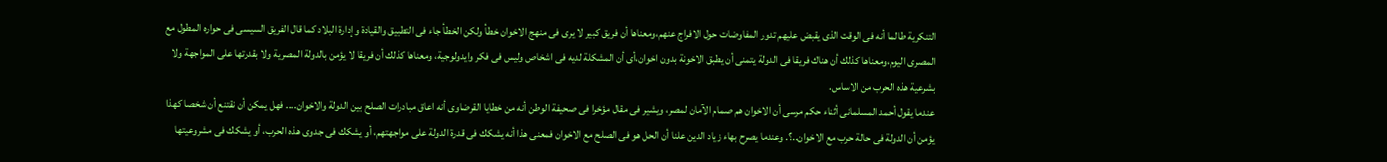التنكرية طالما أنه فى الوقت الذى يقبض عليهم تدور المفاوضات حول الافراج عنهم،ومعناها أن فريق كبير لا يرى فى منهج الاخوان خطأ ولكن الخطأ جاء فى التطبيق والقيادة وإدارة البلاد كما قال الفريق السيسى فى حواره المطول مع المصرى اليوم،ومعناها كذلك أن هناك فريقا فى الدولة يتمنى أن يطبق الاخونة بدون اخوان،أى أن المشكلة لديه فى اشخاص وليس فى فكر وايدولوجية، ومعناها كذلك أن فريقا لا يؤمن بالدولة المصرية ولا بقدرتها على المواجهة ولا بشرعية هذه الحرب من الاساس.
عندما يقول أحمد المسلمانى أثناء حكم مرسى أن الاخوان هم صمام الآمان لمصر، ويشير فى مقال مؤخرا فى صحيفة الوطن أنه من خطايا القرضاوى أنه اعاق مبادرات الصلح بين الدولة والاخوان.... فهل يمكن أن نقتنع أن شخصا كهذا يؤمن أن الدولة فى حالة حرب مع الاخوان..؟. وعندما يصرح بهاء زياد الدين علنا أن الحل هو فى الصلح مع الاخوان فمعنى هذا أنه يشكك فى قدرة الدولة على مواجهتهم، أو يشكك فى جدوى هذه الحرب، أو يشكك فى مشروعيتها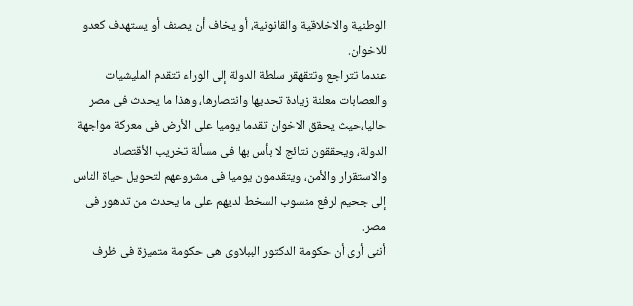الوطنية والاخلاقية والقانونية، أو يخاف أن يصنف أو يستهدف كعدو للاخوان.
عندما تتراجع وتتقهقر سلطة الدولة إلى الوراء تتقدم المليشيات والعصابات معلنة زيادة تحديها وانتصارها، وهذا ما يحدث فى مصر حاليا،حيث يحقق الاخوان تقدما يوميا على الأرض فى معركة مواجهة الدولة، ويحققون نتائج لا بأس بها فى مسألة تخريب الأقتصاد والاستقرار والأمن، ويتقدمون يوميا فى مشروعهم لتحويل حياة الناس إلى جحيم لرفع منسوب السخط لديهم على ما يحدث من تدهور فى مصر.
أننى أرى أن حكومة الدكتور الببلاوى هى حكومة متميزة فى ظرف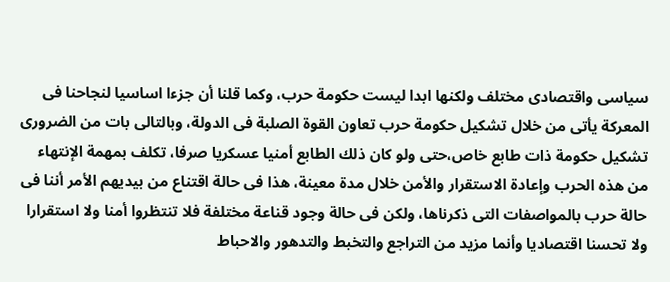سياسى واقتصادى مختلف ولكنها ابدا ليست حكومة حرب، وكما قلنا أن جزءا اساسيا لنجاحنا فى المعركة يأتى من خلال تشكيل حكومة حرب تعاون القوة الصلبة فى الدولة، وبالتالى بات من الضرورى تشكيل حكومة ذات طابع خاص،حتى ولو كان ذلك الطابع أمنيا عسكريا صرفا، تكلف بمهمة الإنتهاء من هذه الحرب وإعادة الاستقرار والأمن خلال مدة معينة، هذا فى حالة اقتناع من بيديهم الأمر أننا فى حالة حرب بالمواصفات التى ذكرناها، ولكن فى حالة وجود قناعة مختلفة فلا تنتظروا أمنا ولا استقرارا ولا تحسنا اقتصاديا وأنما مزيد من التراجع والتخبط والتدهور والاحباط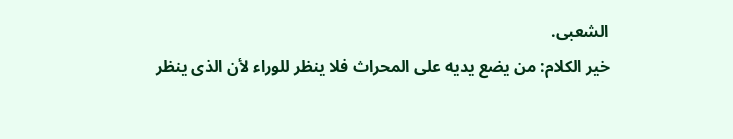الشعبى.
خير الكلام: من يضع يديه على المحراث فلا ينظر للوراء لأن الذى ينظر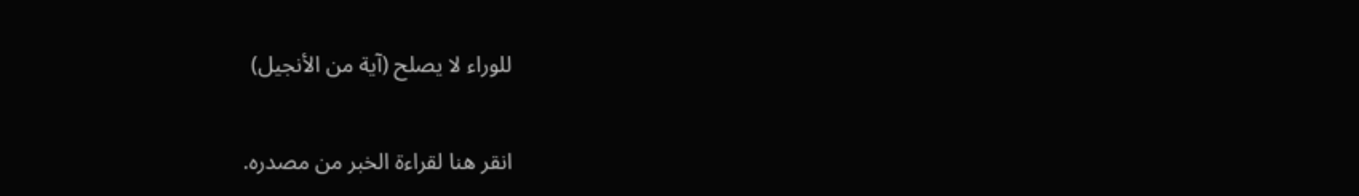للوراء لا يصلح (آية من الأنجيل)


انقر هنا لقراءة الخبر من مصدره.